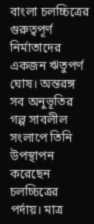বাংলা চলচ্চিত্রের গুরুত্বপূর্ণ নির্মাতাদের একজন ঋতুপর্ণ ঘোষ। অন্তরঙ্গ সব অনুভূতির গল্প সাবলীল সংলাপে তিনি উপস্থাপন করেছেন চলচ্চিত্রের পর্দায়। মাত্র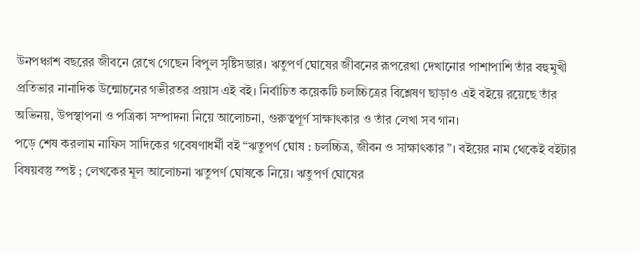উনপঞ্চাশ বছরের জীবনে রেখে গেছেন বিপুল সৃষ্টিসম্ভার। ঋতুপর্ণ ঘোষের জীবনের রূপরেখা দেখানোর পাশাপাশি তাঁর বহুমুখী প্রতিভার নানাদিক উন্মোচনের গভীরতর প্রয়াস এই বই। নির্বাচিত কয়েকটি চলচ্চিত্রের বিশ্লেষণ ছাড়াও এই বইয়ে রয়েছে তাঁর অভিনয়, উপস্থাপনা ও পত্রিকা সম্পাদনা নিয়ে আলোচনা, গুরুত্বপূর্ণ সাক্ষাৎকার ও তাঁর লেখা সব গান।
পড়ে শেষ করলাম নাফিস সাদিকের গবেষণাধর্মী বই “ঋতুপর্ণ ঘোষ : চলচ্চিত্র, জীবন ও সাক্ষাৎকার”। বইয়ের নাম থেকেই বইটার বিষয়বস্তু স্পষ্ট ; লেখকের মূল আলোচনা ঋতুপর্ণ ঘোষকে নিয়ে। ঋতুপর্ণ ঘোষের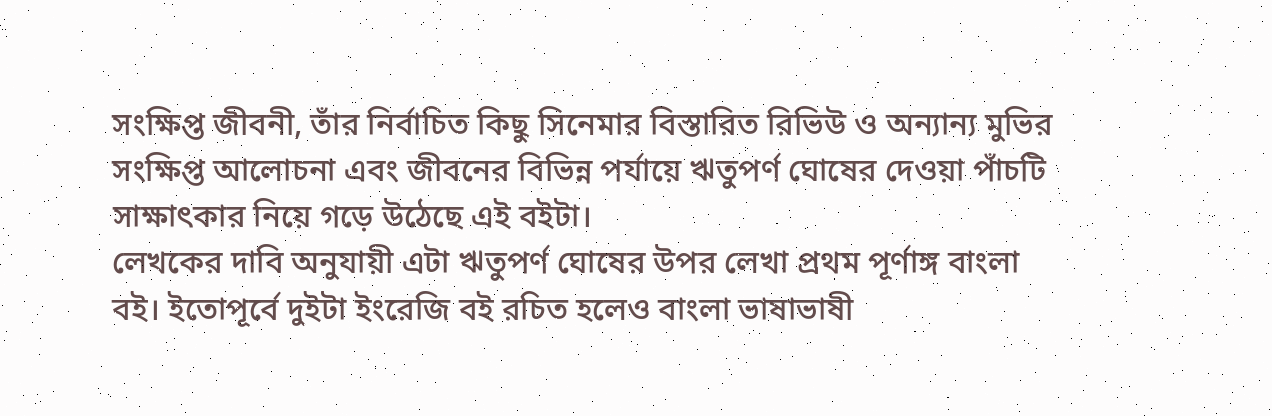সংক্ষিপ্ত জীবনী, তাঁর নির্বাচিত কিছু সিনেমার বিস্তারিত রিভিউ ও অন্যান্য মুভির সংক্ষিপ্ত আলোচনা এবং জীবনের বিভিন্ন পর্যায়ে ঋতুপর্ণ ঘোষের দেওয়া পাঁচটি সাক্ষাৎকার নিয়ে গড়ে উঠেছে এই বইটা।
লেখকের দাবি অনুযায়ী এটা ঋতুপর্ণ ঘোষের উপর লেখা প্রথম পূর্ণাঙ্গ বাংলা বই। ইতোপূর্বে দুইটা ইংরেজি বই রচিত হলেও বাংলা ভাষাভাষী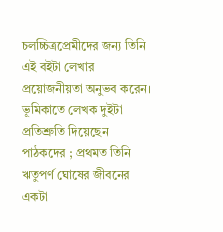চলচ্চিত্রপ্রেমীদের জন্য তিনি এই বইটা লেখার প্রয়োজনীয়তা অনুভব করেন। ভূমিকাতে লেখক দুইটা প্রতিশ্রুতি দিয়েছেন পাঠকদের ; প্রথমত তিনি ঋতুপর্ণ ঘোষের জীবনের একটা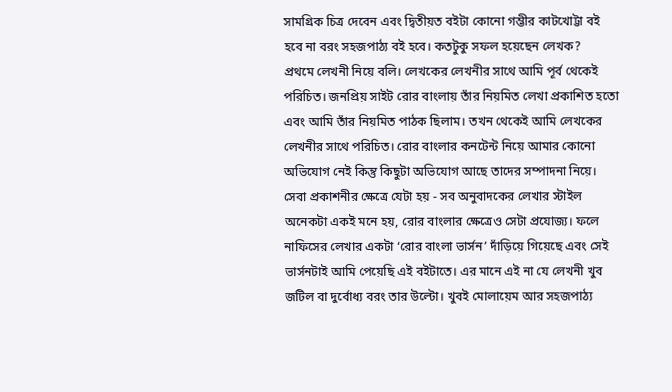সামগ্রিক চিত্র দেবেন এবং দ্বিতীয়ত বইটা কোনো গম্ভীর কাটখোট্টা বই হবে না বরং সহজপাঠ্য বই হবে। কতটুকু সফল হয়েছেন লেখক?
প্রথমে লেখনী নিয়ে বলি। লেখকের লেখনীর সাথে আমি পূর্ব থেকেই পরিচিত। জনপ্রিয় সাইট রোর বাংলায় তাঁর নিয়মিত লেখা প্রকাশিত হতো এবং আমি তাঁর নিয়মিত পাঠক ছিলাম। তখন থেকেই আমি লেখকের লেখনীর সাথে পরিচিত। রোর বাংলার কনটেন্ট নিয়ে আমার কোনো অভিযোগ নেই কিন্তু কিছুটা অভিযোগ আছে তাদের সম্পাদনা নিয়ে। সেবা প্রকাশনীর ক্ষেত্রে যেটা হয় - সব অনুবাদকের লেখার স্টাইল অনেকটা একই মনে হয়, রোর বাংলার ক্ষেত্রেও সেটা প্রযোজ্য। ফলে নাফিসের লেখার একটা ‘রোর বাংলা ভার্সন’ দাঁড়িয়ে গিয়েছে এবং সেই ভার্সনটাই আমি পেয়েছি এই বইটাতে। এর মানে এই না যে লেখনী খুব জটিল বা দুর্বোধ্য বরং তার উল্টো। খুবই মোলায়েম আর সহজপাঠ্য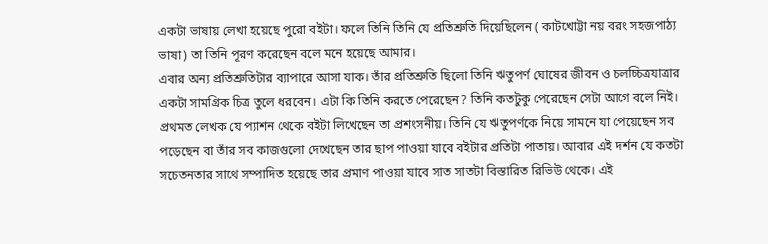একটা ভাষায় লেখা হয়েছে পুরো বইটা। ফলে তিনি তিনি যে প্রতিশ্রুতি দিয়েছিলেন ( কাটখোট্টা নয় বরং সহজপাঠ্য ভাষা) তা তিনি পূরণ করেছেন বলে মনে হয়েছে আমার।
এবার অন্য প্রতিশ্রুতিটার ব্যাপারে আসা যাক। তাঁর প্রতিশ্রুতি ছিলো তিনি ঋতুপর্ণ ঘোষের জীবন ও চলচ্চিত্রযাত্রার একটা সামগ্রিক চিত্র তুলে ধরবেন। এটা কি তিনি করতে পেরেছেন? তিনি কতটুকু পেরেছেন সেটা আগে বলে নিই। প্রথমত লেখক যে প্যাশন থেকে বইটা লিখেছেন তা প্রশংসনীয়। তিনি যে ঋতুপর্ণকে নিয়ে সামনে যা পেয়েছেন সব পড়েছেন বা তাঁর সব কাজগুলো দেখেছেন তার ছাপ পাওয়া যাবে বইটার প্রতিটা পাতায়। আবার এই দর্শন যে কতটা সচেতনতার সাথে সম্পাদিত হয়েছে তার প্রমাণ পাওয়া যাবে সাত সাতটা বিস্তারিত রিভিউ থেকে। এই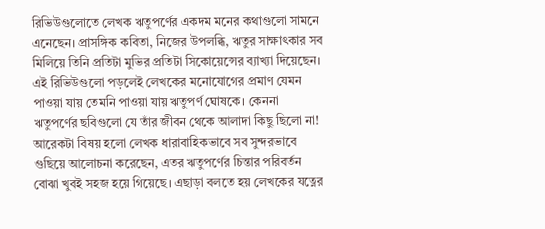রিভিউগুলোতে লেখক ঋতুপর্ণের একদম মনের কথাগুলো সামনে এনেছেন। প্রাসঙ্গিক কবিতা, নিজের উপলব্ধি, ঋতুর সাক্ষাৎকার সব মিলিয়ে তিনি প্রতিটা মুভির প্রতিটা সিকোয়েন্সের ব্যাখ্যা দিয়েছেন। এই রিভিউগুলো পড়লেই লেখকের মনোযোগের প্রমাণ যেমন পাওয়া যায় তেমনি পাওয়া যায় ঋতুপর্ণ ঘোষকে। কেননা ঋতুপর্ণের ছবিগুলো যে তাঁর জীবন থেকে আলাদা কিছু ছিলো না! আরেকটা বিষয় হলো লেখক ধারাবাহিকভাবে সব সুন্দরভাবে গুছিয়ে আলোচনা করেছেন, এতর ঋতুপর্ণের চিন্তার পরিবর্তন বোঝা খুবই সহজ হয়ে গিয়েছে। এছাড়া বলতে হয় লেখকের যত্নের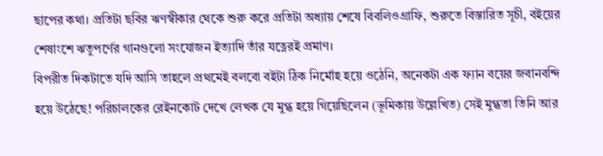ছাপের কথা। প্রতিটা ছবির ঋণস্বীকার থেকে শুরু করে প্রতিটা অধ্যায় শেষে বিবলিওগ্রাফি, শুরুতে বিস্তারিত সূচী, বইয়ের শেষাংশে ঋতুপর্ণের গানগুলো সংযোজন ইত্যাদি তাঁর যত্নেরই প্রমাণ।
বিপরীত দিকটাতে যদি আসি তাহলে প্রথমেই বলবো বইটা ঠিক নির্মোহ হয়ে ওঠেনি, অনেকটা এক ফ্যান বয়ের জবানবন্দি হয়ে উঠেছে! পরিচালকের রেইনকোট দেখে লেখক যে মুগ্ধ হয়ে গিয়েছিলেন (ভূমিকায় উল্লেখিত) সেই মুগ্ধতা তিনি আর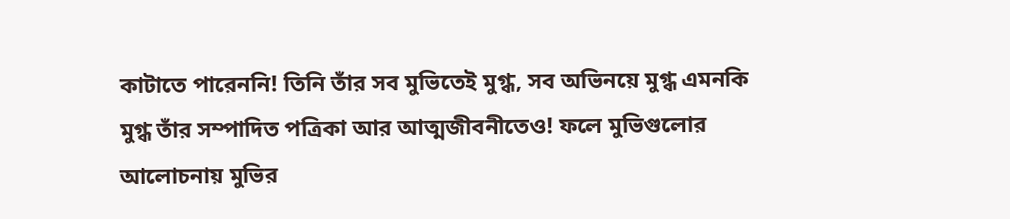কাটাতে পারেননি! তিনি তাঁর সব মুভিতেই মুগ্ধ, সব অভিনয়ে মুগ্ধ এমনকি মুগ্ধ তাঁর সম্পাদিত পত্রিকা আর আত্মজীবনীতেও! ফলে মুভিগুলোর আলোচনায় মুভির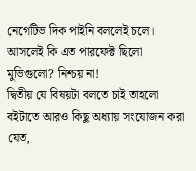নেগেটিভ দিক পাইনি বললেই চলে। আসলেই কি এত পারফেক্ট ছিলো মুভিগুলো? নিশ্চয় না!
দ্বিতীয় যে বিষয়টা বলতে চাই তাহলো বইটাতে আরও কিছু অধ্যায় সংযোজন করা যেত,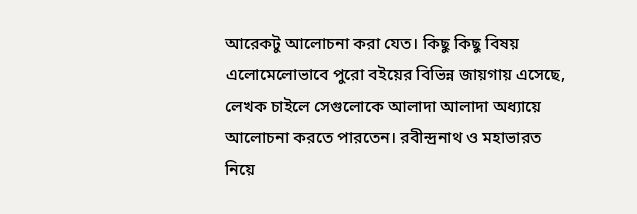আরেকটু আলোচনা করা যেত। কিছু কিছু বিষয় এলোমেলোভাবে পুরো বইয়ের বিভিন্ন জায়গায় এসেছে, লেখক চাইলে সেগুলোকে আলাদা আলাদা অধ্যায়ে আলোচনা করতে পারতেন। রবীন্দ্রনাথ ও মহাভারত নিয়ে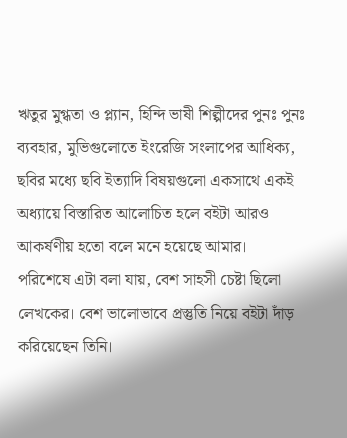ঋতুর মুগ্ধতা ও প্ল্যান, হিন্দি ভাষী শিল্পীদের পুনঃ পুনঃ ব্যবহার, মুভিগুলোতে ইংরেজি সংলাপের আধিক্য, ছবির মধ্যে ছবি ইত্যাদি বিষয়গুলো একসাথে একই অধ্যায়ে বিস্তারিত আলোচিত হলে বইটা আরও আকর্ষণীয় হতো বলে মনে হয়েছে আমার।
পরিশেষে এটা বলা যায়, বেশ সাহসী চেষ্টা ছিলো লেখকের। বেশ ভালোভাবে প্রস্তুতি নিয়ে বইটা দাঁড় করিয়েছেন তিনি।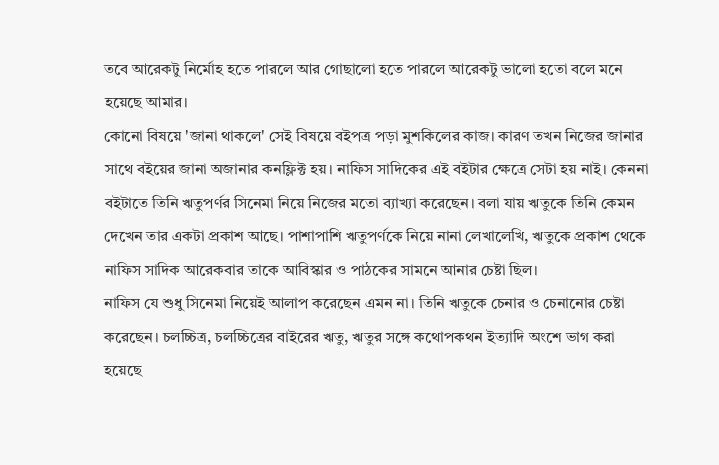তবে আরেকটু নির্মোহ হতে পারলে আর গোছালো হতে পারলে আরেকটু ভালো হতো বলে মনে হয়েছে আমার।
কোনো বিষয়ে 'জানা থাকলে' সেই বিষয়ে বইপত্র পড়া মুশকিলের কাজ। কারণ তখন নিজের জানার সাথে বইয়ের জানা অজানার কনফ্লিক্ট হয়। নাফিস সাদিকের এই বইটার ক্ষেত্রে সেটা হয় নাই। কেননা বইটাতে তিনি ঋতুপর্ণর সিনেমা নিয়ে নিজের মতো ব্যাখ্যা করেছেন। বলা যায় ঋতুকে তিনি কেমন দেখেন তার একটা প্রকাশ আছে। পাশাপাশি ঋতুপর্ণকে নিয়ে নানা লেখালেখি, ঋতুকে প্রকাশ থেকে নাফিস সাদিক আরেকবার তাকে আবিস্কার ও পাঠকের সামনে আনার চেষ্টা ছিল।
নাফিস যে শুধু সিনেমা নিয়েই আলাপ করেছেন এমন না। তিনি ঋতুকে চেনার ও চেনানোর চেষ্টা করেছেন। চলচ্চিত্র, চলচ্চিত্রের বাইরের ঋতু, ঋতুর সঙ্গে কথোপকথন ইত্যাদি অংশে ভাগ করা হয়েছে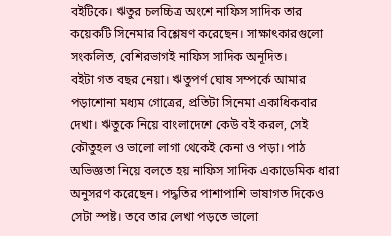বইটিকে। ঋতুর চলচ্চিত্র অংশে নাফিস সাদিক তার কয়েকটি সিনেমার বিশ্লেষণ করেছেন। সাক্ষাৎকারগুলো সংকলিত, বেশিরভাগই নাফিস সাদিক অনূদিত।
বইটা গত বছর নেয়া। ঋতুপর্ণ ঘোষ সম্পর্কে আমার পড়াশোনা মধ্যম গোত্রের, প্রতিটা সিনেমা একাধিকবার দেখা। ঋতুকে নিয়ে বাংলাদেশে কেউ বই করল, সেই কৌতুহল ও ভালো লাগা থেকেই কেনা ও পড়া। পাঠ অভিজ্ঞতা নিয়ে বলতে হয় নাফিস সাদিক একাডেমিক ধারা অনুসরণ করেছেন। পদ্ধতির পাশাপাশি ভাষাগত দিকেও সেটা স্পষ্ট। তবে তার লেখা পড়তে ভালো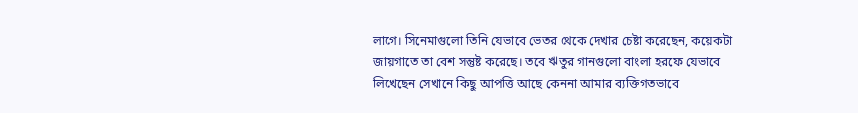লাগে। সিনেমাগুলো তিনি যেভাবে ভেতর থেকে দেখার চেষ্টা করেছেন, কয়েকটা জায়গাতে তা বেশ সন্তুষ্ট করেছে। তবে ঋতুর গানগুলো বাংলা হরফে যেভাবে লিখেছেন সেখানে কিছু আপত্তি আছে কেননা আমার ব্যক্তিগতভাবে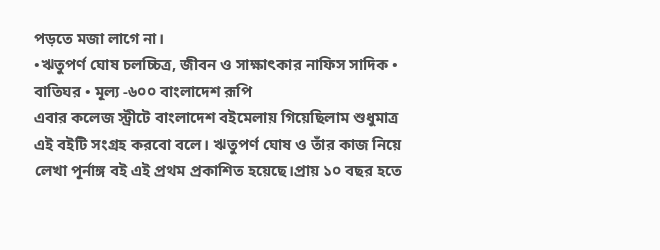পড়তে মজা লাগে না।
•ঋতুপর্ণ ঘোষ চলচ্চিত্র, জীবন ও সাক্ষাৎকার নাফিস সাদিক • বাতিঘর • মূল্য -৬০০ বাংলাদেশ রূপি
এবার কলেজ স্ট্রীটে বাংলাদেশ বইমেলায় গিয়েছিলাম শুধুমাত্র এই বইটি সংগ্ৰহ করবো বলে। ঋতুপর্ণ ঘোষ ও তাঁর কাজ নিয়ে লেখা পূর্নাঙ্গ বই এই প্রথম প্রকাশিত হয়েছে।প্রায় ১০ বছর হতে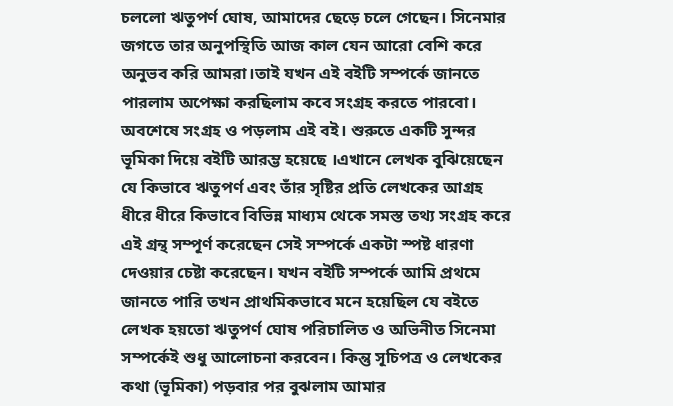চললো ঋতুপর্ণ ঘোষ, আমাদের ছেড়ে চলে গেছেন। সিনেমার জগতে তার অনুপস্থিতি আজ কাল যেন আরো বেশি করে অনুভব করি আমরা।তাই যখন এই বইটি সম্পর্কে জানতে পারলাম অপেক্ষা করছিলাম কবে সংগ্ৰহ করতে পারবো। অবশেষে সংগ্ৰহ ও পড়লাম এই বই। শুরুতে একটি সুন্দর ভূমিকা দিয়ে বইটি আরম্ভ হয়েছে ।এখানে লেখক বুঝিয়েছেন যে কিভাবে ঋতুপর্ণ এবং তাঁর সৃষ্টির প্রতি লেখকের আগ্ৰহ ধীরে ধীরে কিভাবে বিভিন্ন মাধ্যম থেকে সমস্ত তথ্য সংগ্ৰহ করে এই গ্ৰন্থ সম্পূর্ণ করেছেন সেই সম্পর্কে একটা স্পষ্ট ধারণা দেওয়ার চেষ্টা করেছেন। যখন বইটি সম্পর্কে আমি প্রথমে জানতে পারি তখন প্রাথমিকভাবে মনে হয়েছিল যে বইতে লেখক হয়তো ঋতুপর্ণ ঘোষ পরিচালিত ও অভিনীত সিনেমা সম্পর্কেই শুধু আলোচনা করবেন। কিন্তু সূচিপত্র ও লেখকের কথা (ভূমিকা) পড়বার পর বুঝলাম আমার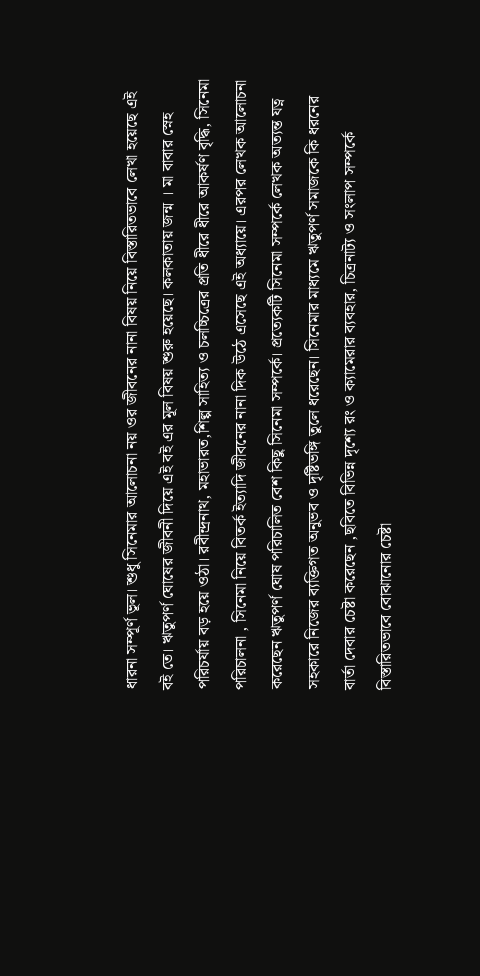ধারনা সম্পূর্ণ ভূল। শুধু সিনেমার আলোচনা নয় ওর জীবনের নানা বিষয় নিয়ে বিস্তারিতভাবে লেখা হয়েছে এই বই তে। ঋতুপর্ণ ঘোষের জীবনী দিয়ে এই বই এর মূল বিষয় শুরু হয়েছে। কলকাতায় জন্ম । মা বাবার স্নেহ পরিচর্যায় বড় হয়ে ওঠা। রবীন্দ্রনাথ, মহাভারত,শিল্প সাহিত্য ও চলচ্চিত্রের প্রতি ধীরে ধীরে আকর্ষণ বৃদ্ধি, সিনেমা পরিচালনা , সিনেমা নিয়ে বিতর্ক ইত্যাদি জীবনের নানা দিক উঠে এসেছে এই অধ্যায়ে। এরপর লেখক আলোচনা করেছেন ঋতুপর্ণ ঘোষ পরিচালিত বেশ কিছু সিনেমা সম্পর্কে। প্রত্যেকটি সিনেমা সম্পর্কে লেখক অত্যন্ত যত্ন সহকারে নিজের ব্যক্তিগত অনুভব ও দৃষ্টিভঙ্গি তুলে ধরেছেন। সিনেমার মাধ্যমে ঋতুপর্ণ সমাজকে কি ধরনের বার্তা দেবার চেষ্টা করেছেন ,ছবিতে বিভিন্ন দৃশ্যে রং ও ক্যামেরার ব্যবহার, চিত্রনাট্য ও সংলাপ সম্পর্কে বিস্তারিতভাবে বোঝানোর চেষ্টা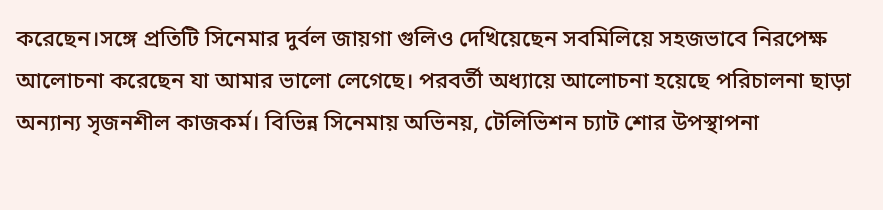করেছেন।সঙ্গে প্রতিটি সিনেমার দুর্বল জায়গা গুলিও দেখিয়েছেন সবমিলিয়ে সহজভাবে নিরপেক্ষ আলোচনা করেছেন যা আমার ভালো লেগেছে। পরবর্তী অধ্যায়ে আলোচনা হয়েছে পরিচালনা ছাড়া অন্যান্য সৃজনশীল কাজকর্ম। বিভিন্ন সিনেমায় অভিনয়, টেলিভিশন চ্যাট শোর উপস্থাপনা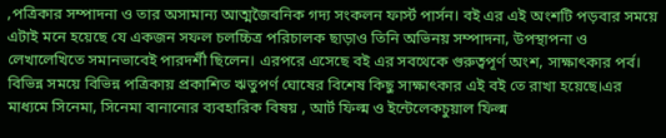,পত্রিকার সম্পাদনা ও তার অসামান্য আত্মজৈবনিক গদ্য সংকলন ফার্স্ট পার্সন। বই এর এই অংশটি পড়বার সময়ে এটাই মনে হয়েছে যে একজন সফল চলচ্চিত্র পরিচালক ছাড়াও তিনি অভিনয় সম্পাদনা, উপস্থাপনা ও লেখালেখিতে সমানভাবেই পারদর্শী ছিলেন। এরপরে এসেছে বই এর সবথেকে গুরুত্বপূর্ণ অংশ, সাক্ষাৎকার পর্ব। বিভিন্ন সময়ে বিভিন্ন পত্রিকায় প্রকাশিত ঋতুপর্ণ ঘোষের বিশেষ কিছু সাক্ষাৎকার এই বই তে রাখা হয়েছে।এর মাধ্যমে সিনেমা, সিনেমা বানানোর ব্যবহারিক বিষয় , আর্ট ফিল্ম ও ইন্টেলেকচুয়াল ফিল্ম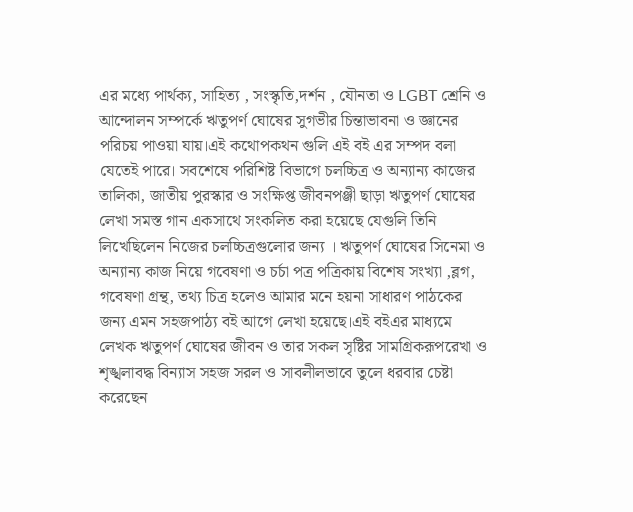এর মধ্যে পার্থক্য, সাহিত্য , সংস্কৃতি,দর্শন , যৌনতা ও LGBT শ্রেনি ও আন্দোলন সম্পর্কে ঋতুপর্ণ ঘোষের সুগভীর চিন্তাভাবনা ও জ্ঞানের পরিচয় পাওয়া যায়।এই কথোপকথন গুলি এই বই এর সম্পদ বলা যেতেই পারে। সবশেষে পরিশিষ্ট বিভাগে চলচ্চিত্র ও অন্যান্য কাজের তালিকা, জাতীয় পুরস্কার ও সংক্ষিপ্ত জীবনপঞ্জী ছাড়া ঋতুপর্ণ ঘোষের লেখা সমস্ত গান একসাথে সংকলিত করা হয়েছে যেগুলি তিনি লিখেছিলেন নিজের চলচ্চিত্রগুলোর জন্য । ঋতুপর্ণ ঘোষের সিনেমা ও অন্যান্য কাজ নিয়ে গবেষণা ও চর্চা পত্র পত্রিকায় বিশেষ সংখ্যা ,ব্লগ, গবেষণা গ্ৰন্থ, তথ্য চিত্র হলেও আমার মনে হয়না সাধারণ পাঠকের জন্য এমন সহজপাঠ্য বই আগে লেখা হয়েছে।এই বইএর মাধ্যমে লেখক ঋতুপর্ণ ঘোষের জীবন ও তার সকল সৃষ্টির সামগ্ৰিকরূপরেখা ও শৃঙ্খলাবদ্ধ বিন্যাস সহজ সরল ও সাবলীলভাবে তুলে ধরবার চেষ্টা করেছেন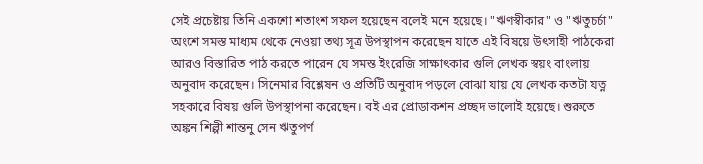সেই প্রচেষ্টায় তিনি একশো শতাংশ সফল হয়েছেন বলেই মনে হয়েছে। "ঋণস্বীকার" ও "ঋতুচর্চা" অংশে সমস্ত মাধ্যম থেকে নেওয়া তথ্য সূত্র উপস্থাপন করেছেন যাতে এই বিষয়ে উৎসাহী পাঠকেরা আরও বিস্তারিত পাঠ করতে পারেন যে সমস্ত ইংরেজি সাক্ষাৎকার গুলি লেখক স্বয়ং বাংলায় অনুবাদ করেছেন। সিনেমার বিশ্লেষন ও প্রতিটি অনুবাদ পড়লে বোঝা যায় যে লেখক কতটা যত্ন সহকারে বিষয় গুলি উপস্থাপনা করেছেন। বই এর প্রোডাকশন প্রচ্ছদ ভালোই হয়েছে। শুরুতে অঙ্কন শিল্পী শান্তনু সেন ঋতুপর্ণ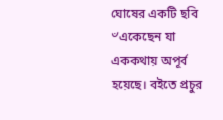ঘোষের একটি ছবি ৺একেছেন যা এককথায় অপূর্ব হয়েছে। বইতে প্রচুর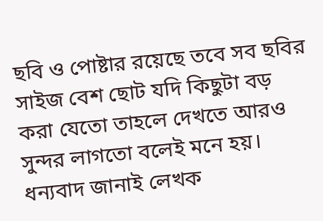ছবি ও পোষ্টার রয়েছে তবে সব ছবির সাইজ বেশ ছোট যদি কিছুটা বড় করা যেতো তাহলে দেখতে আরও সুন্দর লাগতো বলেই মনে হয়। ধন্যবাদ জানাই লেখক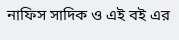নাফিস সাদিক ও এই বই এর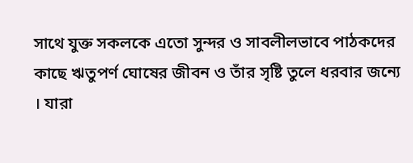সাথে যুক্ত সকলকে এতো সুন্দর ও সাবলীলভাবে পাঠকদের কাছে ঋতুপর্ণ ঘোষের জীবন ও তাঁর সৃষ্টি তুলে ধরবার জন্যে । যারা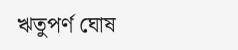ঋতুপর্ণ ঘোষ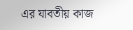এর যাবতীয় কাজ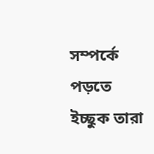সম্পর্কে পড়তে ইচ্ছুক তারা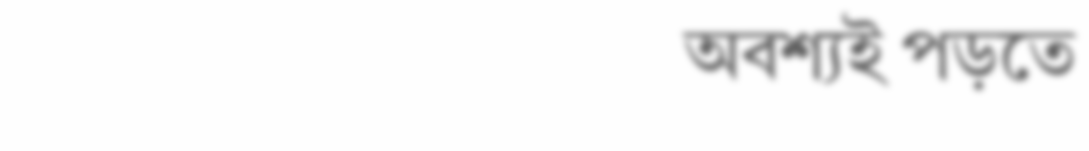অবশ্যই পড়তে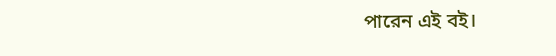পারেন এই বই।